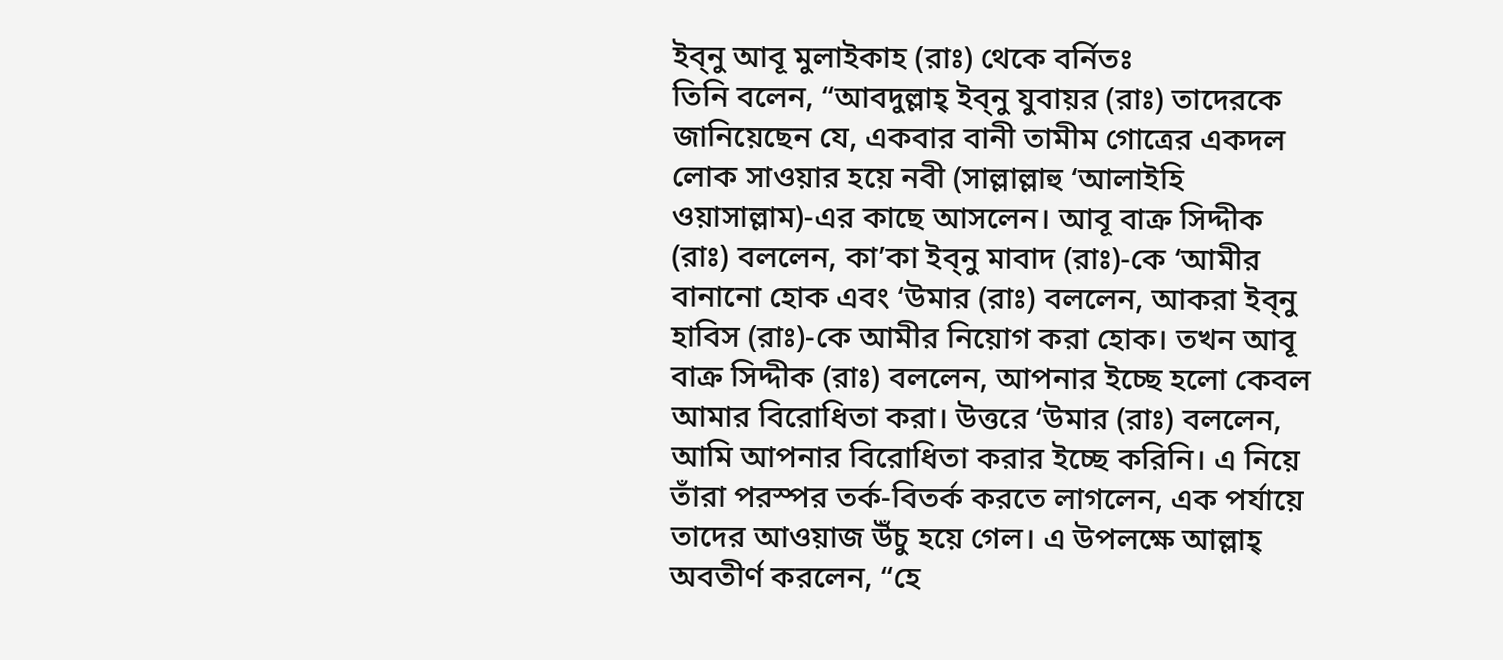ইব্নু আবূ মুলাইকাহ (রাঃ) থেকে বর্নিতঃ
তিনি বলেন, “আবদুল্লাহ্ ইব্নু যুবায়র (রাঃ) তাদেরকে জানিয়েছেন যে, একবার বানী তামীম গোত্রের একদল লোক সাওয়ার হয়ে নবী (সাল্লাল্লাহু ‘আলাইহি ওয়াসাল্লাম)-এর কাছে আসলেন। আবূ বাক্র সিদ্দীক (রাঃ) বললেন, কা’কা ইব্নু মাবাদ (রাঃ)-কে ‘আমীর বানানো হোক এবং ‘উমার (রাঃ) বললেন, আকরা ইব্নু হাবিস (রাঃ)-কে আমীর নিয়োগ করা হোক। তখন আবূ বাক্র সিদ্দীক (রাঃ) বললেন, আপনার ইচ্ছে হলো কেবল আমার বিরোধিতা করা। উত্তরে ‘উমার (রাঃ) বললেন, আমি আপনার বিরোধিতা করার ইচ্ছে করিনি। এ নিয়ে তাঁরা পরস্পর তর্ক-বিতর্ক করতে লাগলেন, এক পর্যায়ে তাদের আওয়াজ উঁচু হয়ে গেল। এ উপলক্ষে আল্লাহ্ অবতীর্ণ করলেন, “হে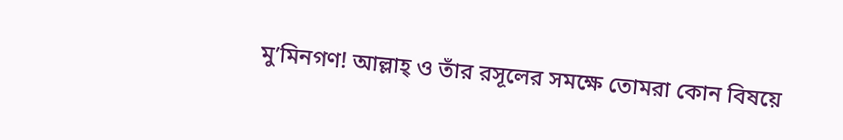মু’মিনগণ! আল্লাহ্ ও তাঁর রসূলের সমক্ষে তোমরা কোন বিষয়ে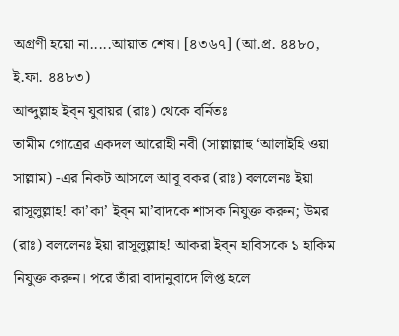অগ্রণী হয়ো না.....আয়াত শেষ। [৪৩৬৭] (আ.প্র. ৪৪৮০, ই.ফা. ৪৪৮৩)
আব্দুল্লাহ ইব্ন যুবায়র (রাঃ) থেকে বর্নিতঃ
তামীম গোত্রের একদল আরোহী নবী (সাল্লাল্লাহু ‘আলাইহি ওয়া সাল্লাম) -এর নিকট আসলে আবূ বকর (রাঃ) বললেনঃ ইয়া রাসূলুল্লাহ! কা’কা’ ইব্ন মা’বাদকে শাসক নিযুক্ত করুন; উমর (রাঃ) বললেনঃ ইয়া রাসূলুল্লাহ! আকরা ইব্ন হাবিসকে ১ হাকিম নিযুক্ত করুন। পরে তাঁরা বাদানুবাদে লিপ্ত হলে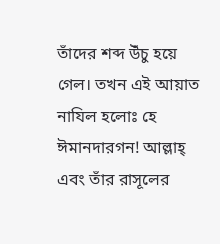তাঁদের শব্দ উঁচু হয়ে গেল। তখন এই আয়াত নাযিল হলোঃ হে ঈমানদারগন! আল্লাহ্ এবং তাঁর রাসূলের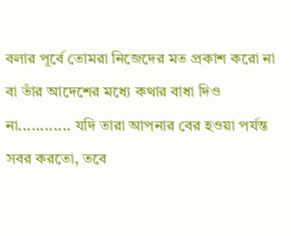বলার পূর্বে তোমরা নিজেদের মত প্রকাশ করো না বা তাঁর আদেশের মধ্যে কথার বাধা দিও না............ যদি তারা আপনার বের হওয়া পর্যন্ত সবর করতো, তবে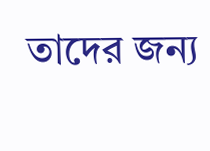তাদের জন্য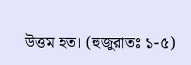উত্তম হত। (হুজুরাতঃ ১-৫)